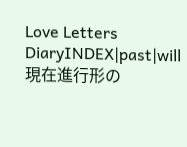Love Letters
DiaryINDEX|past|will
現在進行形の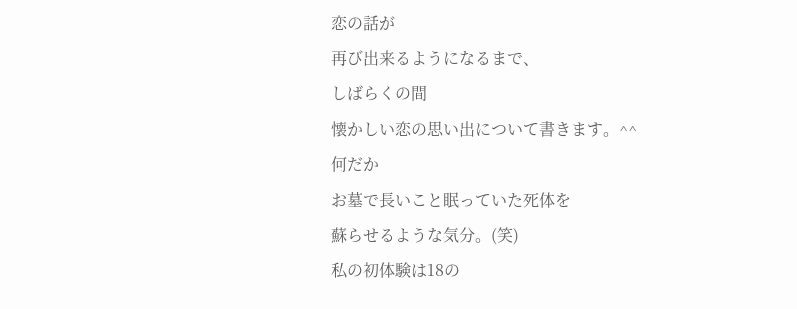恋の話が
再び出来るようになるまで、
しばらくの間
懐かしい恋の思い出について書きます。^^
何だか
お墓で長いこと眠っていた死体を
蘇らせるような気分。(笑)
私の初体験は18の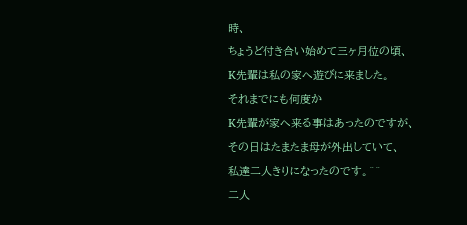時、
ちょうど付き合い始めて三ヶ月位の頃、
K先輩は私の家へ遊びに来ました。
それまでにも何度か
K先輩が家へ来る事はあったのですが、
その日はたまたま母が外出していて、
私達二人きりになったのです。^^
二人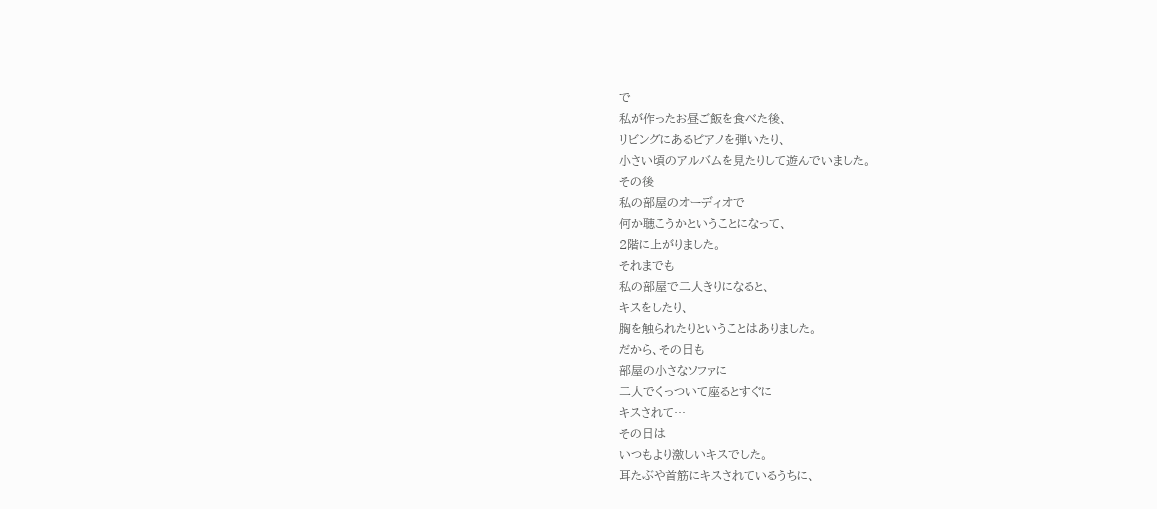で
私が作ったお昼ご飯を食べた後、
リビングにあるピアノを弾いたり、
小さい頃のアルバムを見たりして遊んでいました。
その後
私の部屋のオーディオで
何か聴こうかということになって、
2階に上がりました。
それまでも
私の部屋で二人きりになると、
キスをしたり、
胸を触られたりということはありました。
だから、その日も
部屋の小さなソファに
二人でくっついて座るとすぐに
キスされて…
その日は
いつもより激しいキスでした。
耳たぶや首筋にキスされているうちに、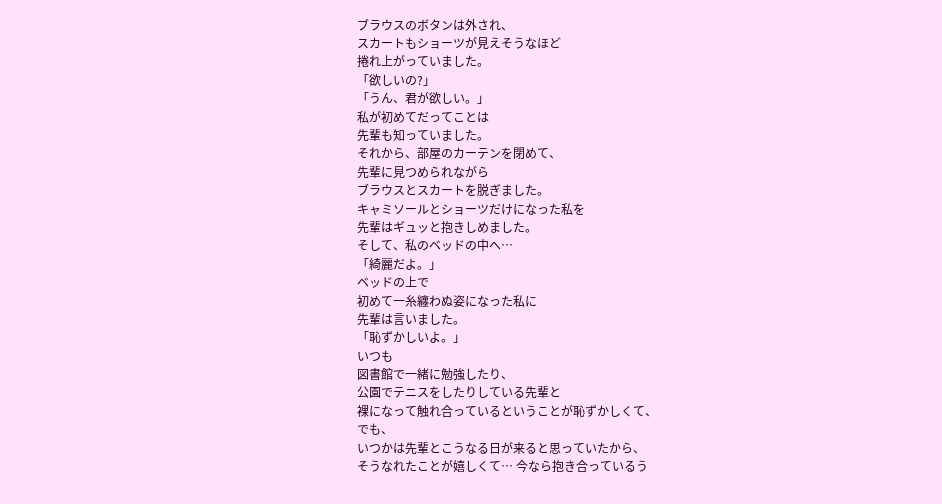ブラウスのボタンは外され、
スカートもショーツが見えそうなほど
捲れ上がっていました。
「欲しいの?」
「うん、君が欲しい。」
私が初めてだってことは
先輩も知っていました。
それから、部屋のカーテンを閉めて、
先輩に見つめられながら
ブラウスとスカートを脱ぎました。
キャミソールとショーツだけになった私を
先輩はギュッと抱きしめました。
そして、私のベッドの中へ…
「綺麗だよ。」
ベッドの上で
初めて一糸纏わぬ姿になった私に
先輩は言いました。
「恥ずかしいよ。」
いつも
図書館で一緒に勉強したり、
公園でテニスをしたりしている先輩と
裸になって触れ合っているということが恥ずかしくて、
でも、
いつかは先輩とこうなる日が来ると思っていたから、
そうなれたことが嬉しくて… 今なら抱き合っているう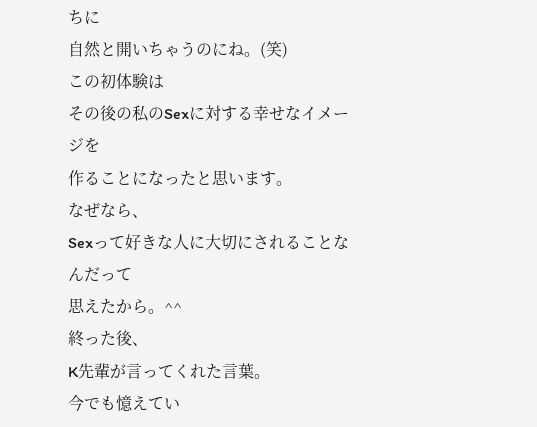ちに
自然と開いちゃうのにね。(笑)
この初体験は
その後の私のSexに対する幸せなイメージを
作ることになったと思います。
なぜなら、
Sexって好きな人に大切にされることなんだって
思えたから。^^
終った後、
K先輩が言ってくれた言葉。
今でも憶えてい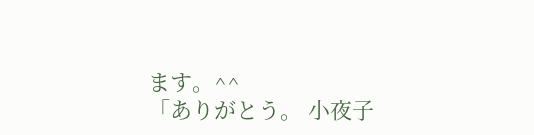ます。^^
「ありがとう。 小夜子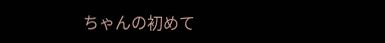ちゃんの初めて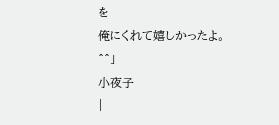を
俺にくれて嬉しかったよ。^^」
小夜子
|